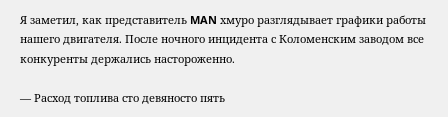Я заметил, как представитель MAN хмуро разглядывает графики работы нашего двигателя. После ночного инцидента с Коломенским заводом все конкуренты держались настороженно.

— Расход топлива сто девяносто пять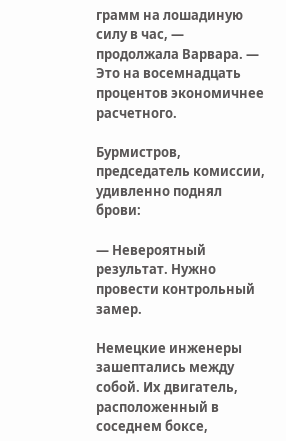грамм на лошадиную силу в час, — продолжала Варвара. — Это на восемнадцать процентов экономичнее расчетного.

Бурмистров, председатель комиссии, удивленно поднял брови:

— Невероятный результат. Нужно провести контрольный замер.

Немецкие инженеры зашептались между собой. Их двигатель, расположенный в соседнем боксе,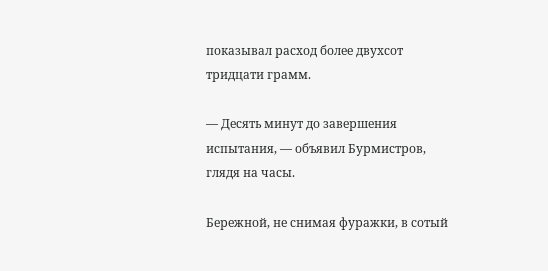показывал расход более двухсот тридцати грамм.

— Десять минут до завершения испытания, — объявил Бурмистров, глядя на часы.

Бережной, не снимая фуражки, в сотый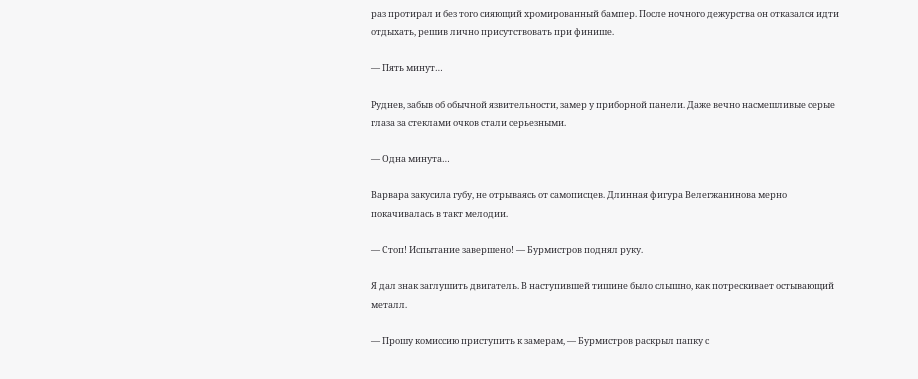раз протирал и без того сияющий хромированный бампер. После ночного дежурства он отказался идти отдыхать, решив лично присутствовать при финише.

— Пять минут…

Руднев, забыв об обычной язвительности, замер у приборной панели. Даже вечно насмешливые серые глаза за стеклами очков стали серьезными.

— Одна минута…

Варвара закусила губу, не отрываясь от самописцев. Длинная фигура Велегжанинова мерно покачивалась в такт мелодии.

— Стоп! Испытание завершено! — Бурмистров поднял руку.

Я дал знак заглушить двигатель. В наступившей тишине было слышно, как потрескивает остывающий металл.

— Прошу комиссию приступить к замерам, — Бурмистров раскрыл папку с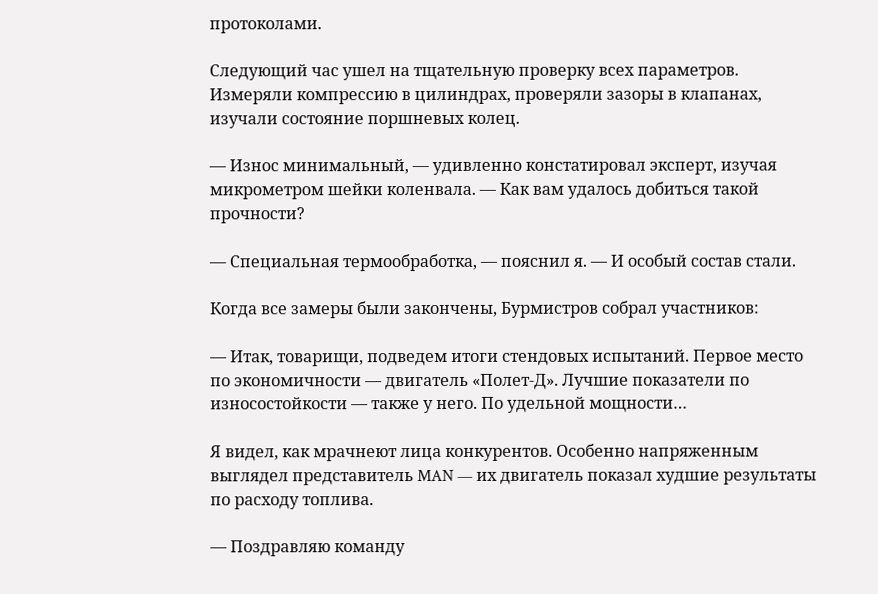протоколами.

Следующий час ушел на тщательную проверку всех параметров. Измеряли компрессию в цилиндрах, проверяли зазоры в клапанах, изучали состояние поршневых колец.

— Износ минимальный, — удивленно констатировал эксперт, изучая микрометром шейки коленвала. — Как вам удалось добиться такой прочности?

— Специальная термообработка, — пояснил я. — И особый состав стали.

Когда все замеры были закончены, Бурмистров собрал участников:

— Итак, товарищи, подведем итоги стендовых испытаний. Первое место по экономичности — двигатель «Полет-Д». Лучшие показатели по износостойкости — также у него. По удельной мощности…

Я видел, как мрачнеют лица конкурентов. Особенно напряженным выглядел представитель MAN — их двигатель показал худшие результаты по расходу топлива.

— Поздравляю команду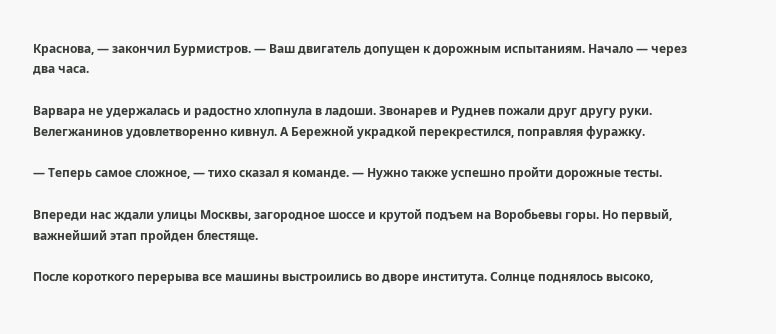Краснова, — закончил Бурмистров. — Ваш двигатель допущен к дорожным испытаниям. Начало — через два часа.

Варвара не удержалась и радостно хлопнула в ладоши. Звонарев и Руднев пожали друг другу руки. Велегжанинов удовлетворенно кивнул. А Бережной украдкой перекрестился, поправляя фуражку.

— Теперь самое сложное, — тихо сказал я команде. — Нужно также успешно пройти дорожные тесты.

Впереди нас ждали улицы Москвы, загородное шоссе и крутой подъем на Воробьевы горы. Но первый, важнейший этап пройден блестяще.

После короткого перерыва все машины выстроились во дворе института. Солнце поднялось высоко,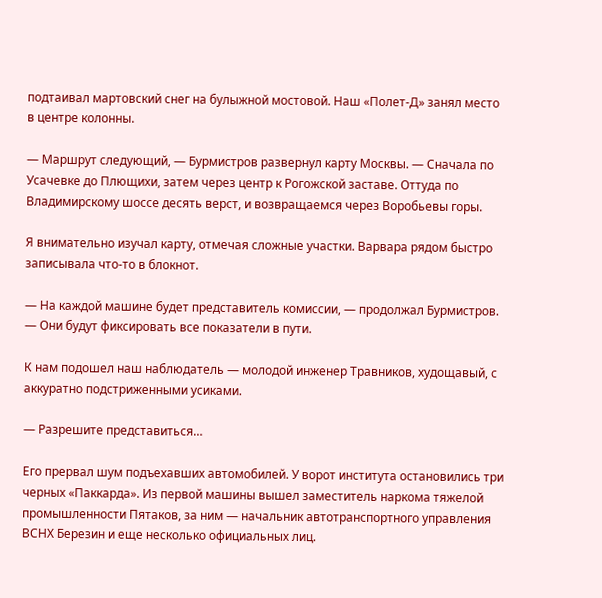подтаивал мартовский снег на булыжной мостовой. Наш «Полет-Д» занял место в центре колонны.

— Маршрут следующий, — Бурмистров развернул карту Москвы. — Сначала по Усачевке до Плющихи, затем через центр к Рогожской заставе. Оттуда по Владимирскому шоссе десять верст, и возвращаемся через Воробьевы горы.

Я внимательно изучал карту, отмечая сложные участки. Варвара рядом быстро записывала что-то в блокнот.

— На каждой машине будет представитель комиссии, — продолжал Бурмистров. — Они будут фиксировать все показатели в пути.

К нам подошел наш наблюдатель — молодой инженер Травников, худощавый, с аккуратно подстриженными усиками.

— Разрешите представиться…

Его прервал шум подъехавших автомобилей. У ворот института остановились три черных «Паккарда». Из первой машины вышел заместитель наркома тяжелой промышленности Пятаков, за ним — начальник автотранспортного управления ВСНХ Березин и еще несколько официальных лиц.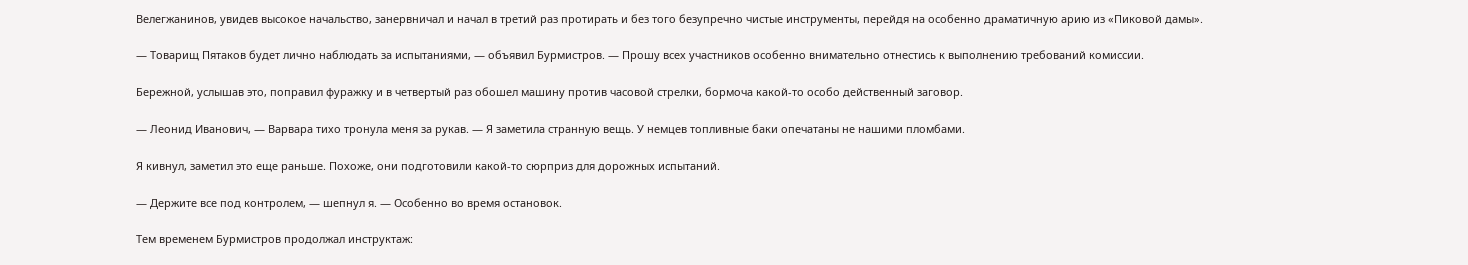Велегжанинов, увидев высокое начальство, занервничал и начал в третий раз протирать и без того безупречно чистые инструменты, перейдя на особенно драматичную арию из «Пиковой дамы».

— Товарищ Пятаков будет лично наблюдать за испытаниями, — объявил Бурмистров. — Прошу всех участников особенно внимательно отнестись к выполнению требований комиссии.

Бережной, услышав это, поправил фуражку и в четвертый раз обошел машину против часовой стрелки, бормоча какой-то особо действенный заговор.

— Леонид Иванович, — Варвара тихо тронула меня за рукав. — Я заметила странную вещь. У немцев топливные баки опечатаны не нашими пломбами.

Я кивнул, заметил это еще раньше. Похоже, они подготовили какой-то сюрприз для дорожных испытаний.

— Держите все под контролем, — шепнул я. — Особенно во время остановок.

Тем временем Бурмистров продолжал инструктаж: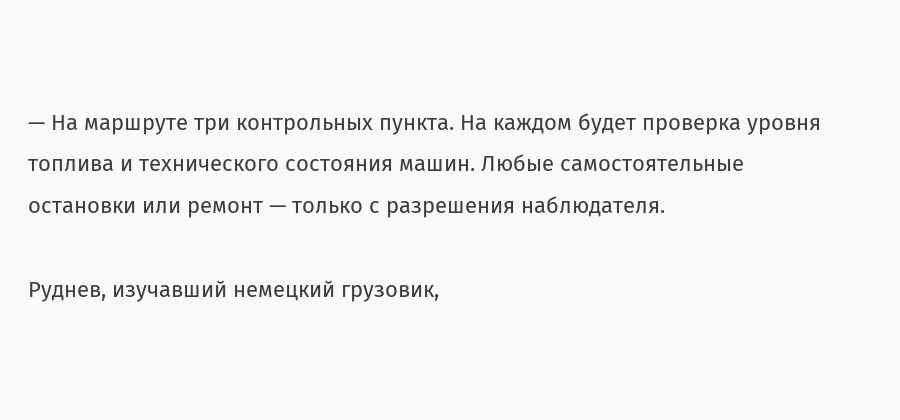— На маршруте три контрольных пункта. На каждом будет проверка уровня топлива и технического состояния машин. Любые самостоятельные остановки или ремонт — только с разрешения наблюдателя.

Руднев, изучавший немецкий грузовик,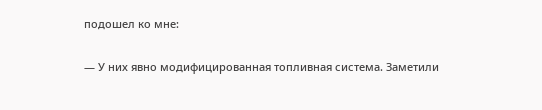подошел ко мне:

— У них явно модифицированная топливная система. Заметили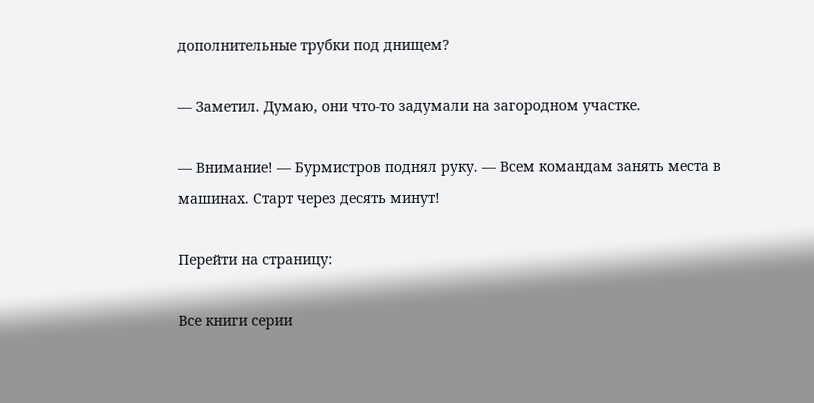дополнительные трубки под днищем?

— Заметил. Думаю, они что-то задумали на загородном участке.

— Внимание! — Бурмистров поднял руку. — Всем командам занять места в машинах. Старт через десять минут!

Перейти на страницу:

Все книги серии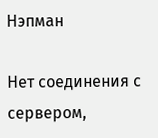Нэпман

Нет соединения с сервером,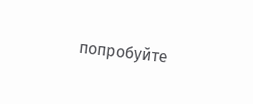попробуйте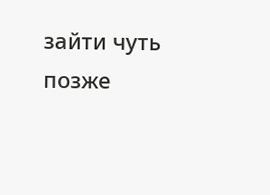зайти чуть позже